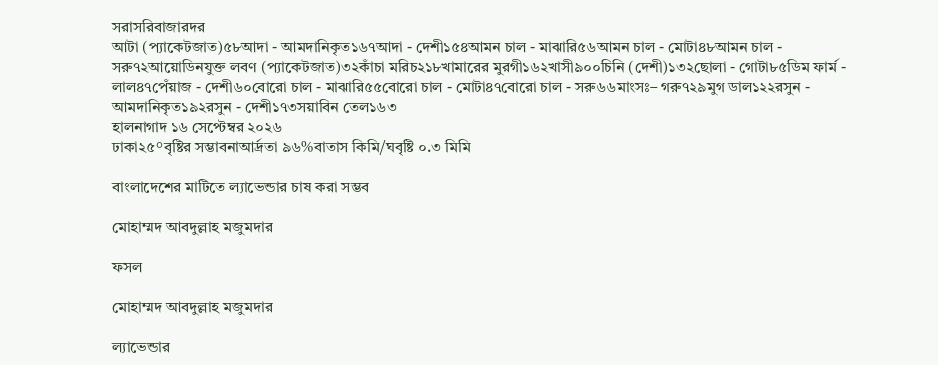সরাসরিবাজারদর
আটা (প্যাকেটজাত)৫৮আদা - আমদানিকৃত১৬৭আদা - দেশী১৫৪আমন চাল - মাঝারি৫৬আমন চাল - মোটা৪৮আমন চাল - সরু৭২আয়োডিনযুক্ত লবণ (প্যাকেটজাত)৩২কাঁচা মরিচ২১৮খামারের মুরগী১৬২খাসী৯০০চিনি (দেশী)১৩২ছোলা - গোটা৮৫ডিম ফার্ম - লাল৪৭পেঁয়াজ - দেশী৬০বোরো চাল - মাঝারি৫৫বোরো চাল - মোটা৪৭বোরো চাল - সরু৬৬মাংসঃ– গরু৭২৯মুগ ডাল১২২রসুন - আমদানিকৃত১৯২রসুন - দেশী১৭৩সয়াবিন তেল১৬৩
হালনাগাদ ১৬ সেপ্টেম্বর ২০২৬
ঢাকা২৫°বৃষ্টির সম্ভাবনাআর্দ্রতা ৯৬%বাতাস কিমি/ঘবৃষ্টি ০.৩ মিমি

বাংলাদেশের মাটিতে ল্যাভেন্ডার চাষ করা সম্ভব

মোহাম্মদ আবদুল্লাহ মজুমদার

ফসল

মোহাম্মদ আবদুল্লাহ মজুমদার

ল্যাভেন্ডার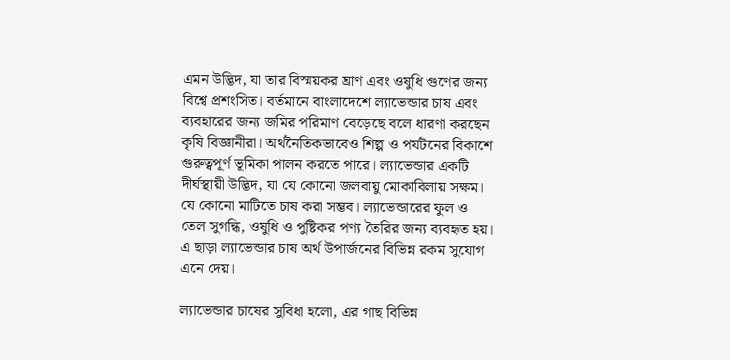এমন উদ্ভিদ, যা তার বিস্ময়কর ঘ্রাণ এবং ওষুধি গুণের জন্য বিশ্বে প্রশংসিত। বর্তমানে বাংলাদেশে ল্যাভেন্ডার চাষ এবং ব্যবহারের জন্য জমির পরিমাণ বেড়েছে বলে ধারণা করছেন কৃষি বিজ্ঞানীরা। অর্থনৈতিকভাবেও শিল্প ও পর্যটনের বিকাশে গুরুত্বপূর্ণ ভূমিকা পালন করতে পারে। ল্যাভেন্ডার একটি দীর্ঘস্থায়ী উদ্ভিদ, যা যে কোনো জলবায়ু মোকাবিলায় সক্ষম। যে কোনো মাটিতে চাষ করা সম্ভব। ল্যাভেন্ডারের ফুল ও তেল সুগন্ধি, ওষুধি ও পুষ্টিকর পণ্য তৈরির জন্য ব্যবহৃত হয়। এ ছাড়া ল্যাভেন্ডার চাষ অর্থ উপার্জনের বিভিন্ন রকম সুযোগ এনে দেয়।

ল্যাভেন্ডার চাষের সুবিধা হলো, এর গাছ বিভিন্ন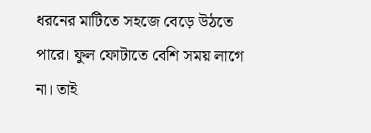ধরনের মাটিতে সহজে বেড়ে উঠতে পারে। ফুল ফোটাতে বেশি সময় লাগে না। তাই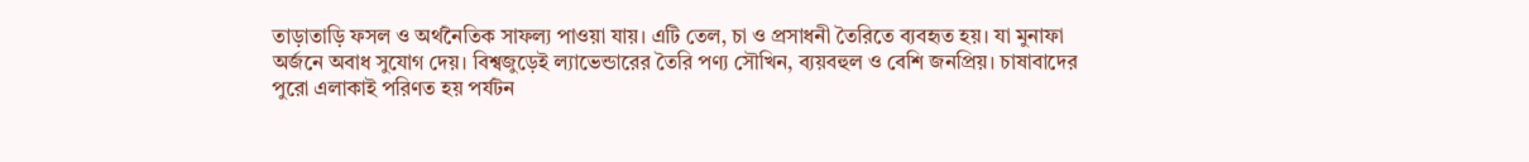তাড়াতাড়ি ফসল ও অর্থনৈতিক সাফল্য পাওয়া যায়। এটি তেল, চা ও প্রসাধনী তৈরিতে ব্যবহৃত হয়। যা মুনাফা অর্জনে অবাধ সুযোগ দেয়। বিশ্বজুড়েই ল্যাভেন্ডারের তৈরি পণ্য সৌখিন, ব্যয়বহুল ও বেশি জনপ্রিয়। চাষাবাদের পুরো এলাকাই পরিণত হয় পর্যটন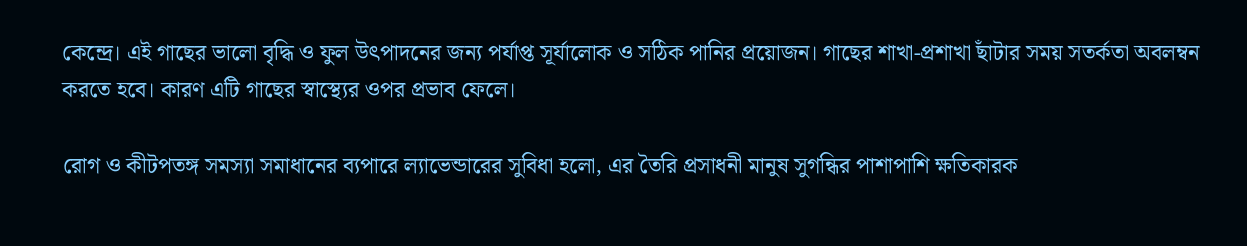কেন্দ্রে। এই গাছের ভালো বৃদ্ধি ও ফুল উৎপাদনের জন্য পর্যাপ্ত সূর্যালোক ও সঠিক পানির প্রয়োজন। গাছের শাখা-প্রশাখা ছাঁটার সময় সতর্কতা অবলম্বন করতে হবে। কারণ এটি গাছের স্বাস্থ্যের ওপর প্রভাব ফেলে।

রোগ ও কীটপতঙ্গ সমস্যা সমাধানের ব্যপারে ল্যাভেন্ডারের সুবিধা হলো, এর তৈরি প্রসাধনী মানুষ সুগন্ধির পাশাপাশি ক্ষতিকারক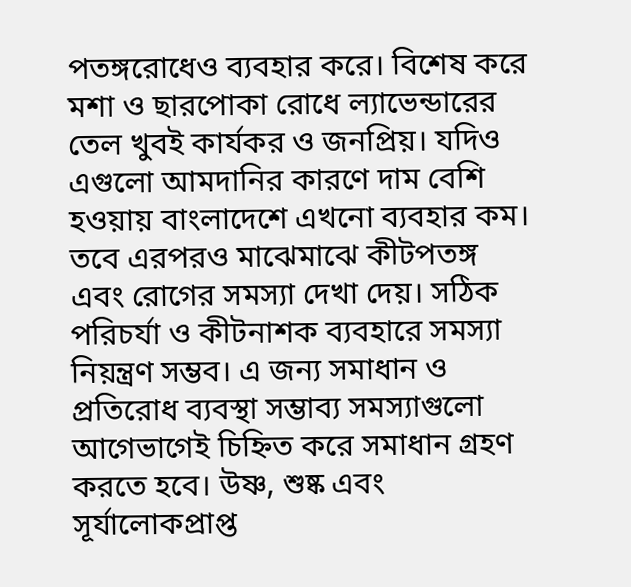পতঙ্গরোধেও ব্যবহার করে। বিশেষ করে মশা ও ছারপোকা রোধে ল্যাভেন্ডারের তেল খুবই কার্যকর ও জনপ্রিয়। যদিও এগুলো আমদানির কারণে দাম বেশি হওয়ায় বাংলাদেশে এখনো ব্যবহার কম। তবে এরপরও মাঝেমাঝে কীটপতঙ্গ এবং রোগের সমস্যা দেখা দেয়। সঠিক পরিচর্যা ও কীটনাশক ব্যবহারে সমস্যা নিয়ন্ত্রণ সম্ভব। এ জন্য সমাধান ও প্রতিরোধ ব্যবস্থা সম্ভাব্য সমস্যাগুলো আগেভাগেই চিহ্নিত করে সমাধান গ্রহণ করতে হবে। উষ্ণ, শুষ্ক এবং সূর্যালোকপ্রাপ্ত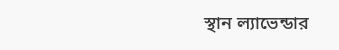স্থান ল্যাভেন্ডার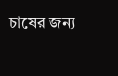চাষের জন্য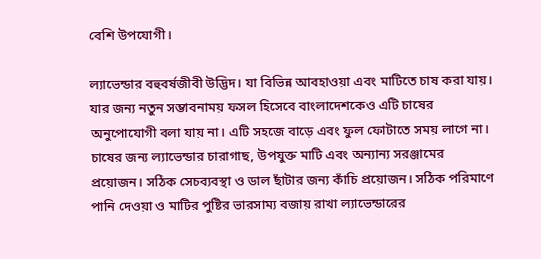বেশি উপযোগী।

ল্যাভেন্ডার বহুবর্ষজীবী উদ্ভিদ। যা বিভিন্ন আবহাওয়া এবং মাটিতে চাষ করা যায়। যার জন্য নতুন সম্ভাবনাময় ফসল হিসেবে বাংলাদেশকেও এটি চাষের অনুপোযোগী বলা যায় না। এটি সহজে বাড়ে এবং ফুল ফোটাতে সময় লাগে না। চাষের জন্য ল্যাভেন্ডার চারাগাছ, উপযুক্ত মাটি এবং অন্যান্য সরঞ্জামের প্রয়োজন। সঠিক সেচব্যবস্থা ও ডাল ছাঁটার জন্য কাঁচি প্রয়োজন। সঠিক পরিমাণে পানি দেওয়া ও মাটির পুষ্টির ভারসাম্য বজায় রাখা ল্যাভেন্ডারের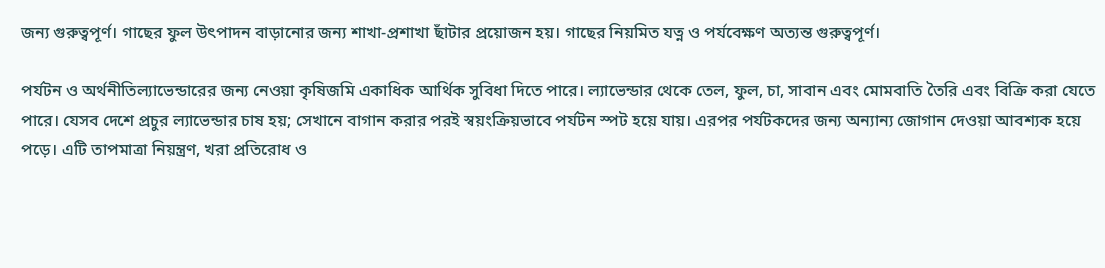জন্য গুরুত্বপূর্ণ। গাছের ফুল উৎপাদন বাড়ানোর জন্য শাখা-প্রশাখা ছাঁটার প্রয়োজন হয়। গাছের নিয়মিত যত্ন ও পর্যবেক্ষণ অত্যন্ত গুরুত্বপূর্ণ।

পর্যটন ও অর্থনীতিল্যাভেন্ডারের জন্য নেওয়া কৃষিজমি একাধিক আর্থিক সুবিধা দিতে পারে। ল্যাভেন্ডার থেকে তেল, ফুল, চা, সাবান এবং মোমবাতি তৈরি এবং বিক্রি করা যেতে পারে। যেসব দেশে প্রচুর ল্যাভেন্ডার চাষ হয়; সেখানে বাগান করার পরই স্বয়ংক্রিয়ভাবে পর্যটন স্পট হয়ে যায়। এরপর পর্যটকদের জন্য অন্যান্য জোগান দেওয়া আবশ্যক হয়ে পড়ে। এটি তাপমাত্রা নিয়ন্ত্রণ, খরা প্রতিরোধ ও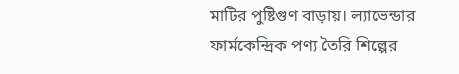মাটির পুষ্টিগুণ বাড়ায়। ল্যাভেন্ডার ফার্মকেন্দ্রিক পণ্য তৈরি শিল্পের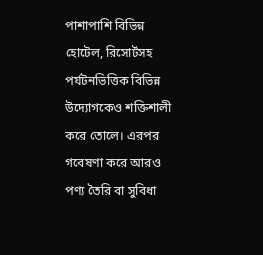পাশাপাশি বিভিন্ন হোটেল, রিসোর্টসহ পর্যটনভিত্তিক বিভিন্ন উদ্যোগকেও শক্তিশালী করে তোলে। এরপর গবেষণা করে আরও পণ্য তৈরি বা সুবিধা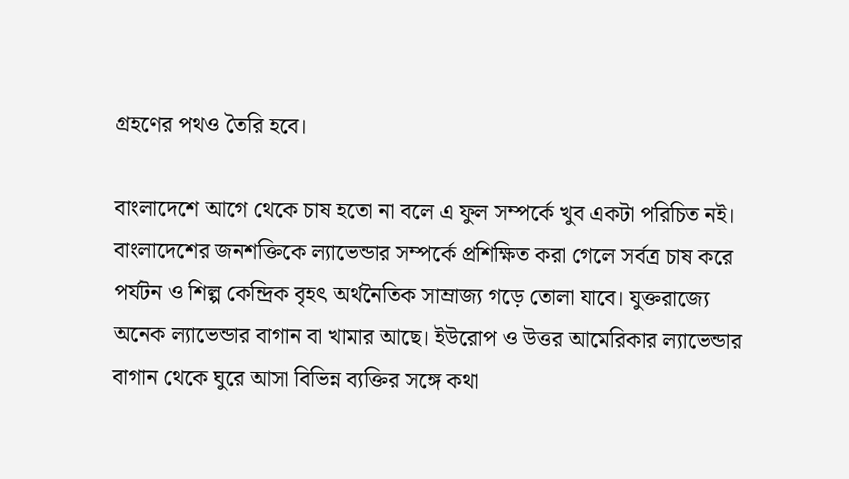গ্রহণের পথও তৈরি হবে।

বাংলাদেশে আগে থেকে চাষ হতো না বলে এ ফুল সম্পর্কে খুব একটা পরিচিত নই। বাংলাদেশের জনশক্তিকে ল্যাভেন্ডার সম্পর্কে প্রশিক্ষিত করা গেলে সর্বত্র চাষ করে পর্যটন ও শিল্প কেন্দ্রিক বৃহৎ অর্থনৈতিক সাম্রাজ্য গড়ে তোলা যাবে। যুক্তরাজ্যে অনেক ল্যাভেন্ডার বাগান বা খামার আছে। ইউরোপ ও উত্তর আমেরিকার ল্যাভেন্ডার বাগান থেকে ঘুরে আসা বিভিন্ন ব্যক্তির সঙ্গে কথা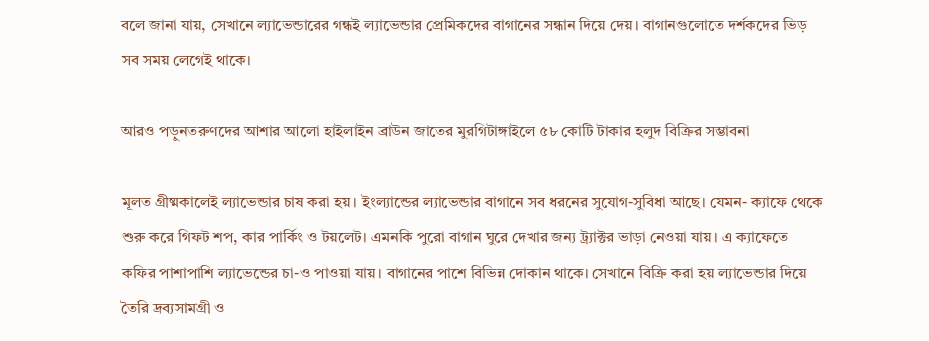বলে জানা যায়, সেখানে ল্যাভেন্ডারের গন্ধই ল্যাভেন্ডার প্রেমিকদের বাগানের সন্ধান দিয়ে দেয়। বাগানগুলোতে দর্শকদের ভিড় সব সময় লেগেই থাকে।

আরও পড়ুনতরুণদের আশার আলো হাইলাইন ব্রাউন জাতের মুরগিটাঙ্গাইলে ৫৮ কোটি টাকার হলুদ বিক্রির সম্ভাবনা

মূলত গ্রীষ্মকালেই ল্যাভেন্ডার চাষ করা হয়। ইংল্যান্ডের ল্যাভেন্ডার বাগানে সব ধরনের সুযোগ-সুবিধা আছে। যেমন- ক্যাফে থেকে শুরু করে গিফট শপ, কার পার্কিং ও টয়লেট। এমনকি পুরো বাগান ঘুরে দেখার জন্য ট্র্যাক্টর ভাড়া নেওয়া যায়। এ ক্যাফেতে কফির পাশাপাশি ল্যাভেন্ডের চা-ও পাওয়া যায়। বাগানের পাশে বিভিন্ন দোকান থাকে। সেখানে বিক্রি করা হয় ল্যাভেন্ডার দিয়ে তৈরি দ্রব্যসামগ্রী ও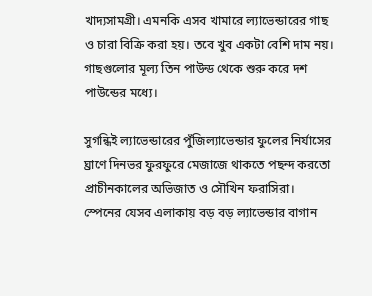খাদ্যসামগ্রী। এমনকি এসব খামারে ল্যাভেন্ডারের গাছ ও চারা বিক্রি করা হয়। তবে খুব একটা বেশি দাম নয়। গাছগুলোর মূল্য তিন পাউন্ড থেকে শুরু করে দশ পাউন্ডের মধ্যে।

সুগন্ধিই ল্যাভেন্ডারের পুঁজিল্যাভেন্ডার ফুলের নির্যাসের ঘ্রাণে দিনভর ফুরফুরে মেজাজে থাকতে পছন্দ করতো প্রাচীনকালের অভিজাত ও সৌখিন ফরাসিরা। স্পেনের যেসব এলাকায় বড় বড় ল্যাভেন্ডার বাগান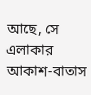আছে, সে এলাকার আকাশ-বাতাস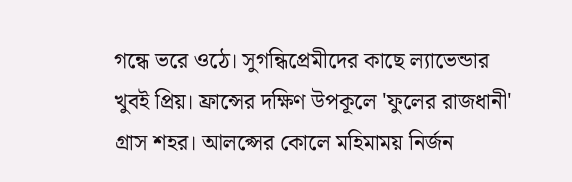গন্ধে ভরে ওঠে। সুগন্ধিপ্রেমীদের কাছে ল্যাভেন্ডার খুবই প্রিয়। ফ্রান্সের দক্ষিণ উপকূলে 'ফুলের রাজধানী' গ্রাস শহর। আলপ্সের কোলে মহিমাময় নির্জন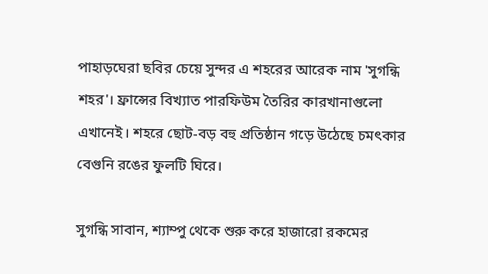পাহাড়ঘেরা ছবির চেয়ে সুন্দর এ শহরের আরেক নাম 'সুগন্ধি শহর'। ফ্রান্সের বিখ্যাত পারফিউম তৈরির কারখানাগুলো এখানেই। শহরে ছোট-বড় বহু প্রতিষ্ঠান গড়ে উঠেছে চমৎকার বেগুনি রঙের ফুলটি ঘিরে।

সুগন্ধি সাবান, শ্যাম্পু থেকে শুরু করে হাজারো রকমের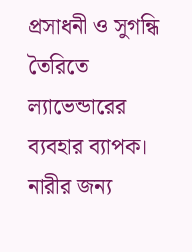প্রসাধনী ও সুগন্ধি তৈরিতে ল্যাভেন্ডারের ব্যবহার ব্যাপক। নারীর জন্য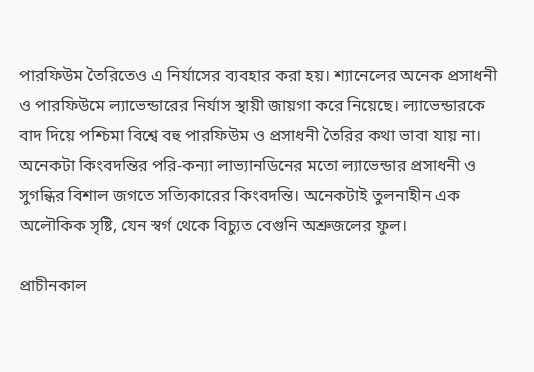পারফিউম তৈরিতেও এ নির্যাসের ব্যবহার করা হয়। শ্যানেলের অনেক প্রসাধনী ও পারফিউমে ল্যাভেন্ডারের নির্যাস স্থায়ী জায়গা করে নিয়েছে। ল্যাভেন্ডারকে বাদ দিয়ে পশ্চিমা বিশ্বে বহু পারফিউম ও প্রসাধনী তৈরির কথা ভাবা যায় না। অনেকটা কিংবদন্তির পরি-কন্যা লাভ্যানডিনের মতো ল্যাভেন্ডার প্রসাধনী ও সুগন্ধির বিশাল জগতে সত্যিকারের কিংবদন্তি। অনেকটাই তুলনাহীন এক অলৌকিক সৃষ্টি, যেন স্বর্গ থেকে বিচ্যুত বেগুনি অশ্রুজলের ফুল।

প্রাচীনকাল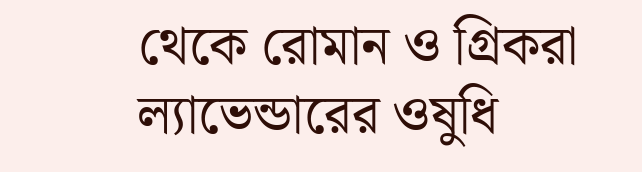থেকে রোমান ও গ্রিকরা ল্যাভেন্ডারের ওষুধি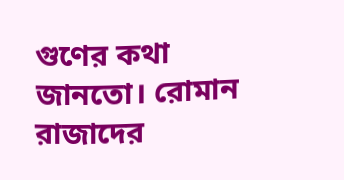গুণের কথা জানতো। রোমান রাজাদের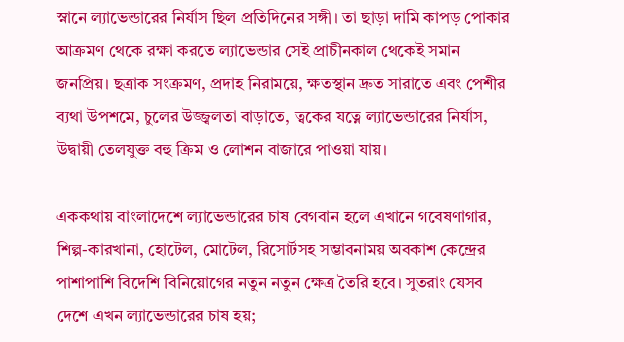স্নানে ল্যাভেন্ডারের নির্যাস ছিল প্রতিদিনের সঙ্গী। তা ছাড়া দামি কাপড় পোকার আক্রমণ থেকে রক্ষা করতে ল্যাভেন্ডার সেই প্রাচীনকাল থেকেই সমান জনপ্রিয়। ছত্রাক সংক্রমণ, প্রদাহ নিরাময়ে, ক্ষতস্থান দ্রুত সারাতে এবং পেশীর ব্যথা উপশমে, চুলের উজ্জ্বলতা বাড়াতে, ত্বকের যত্নে ল্যাভেন্ডারের নির্যাস, উদ্বায়ী তেলযুক্ত বহু ক্রিম ও লোশন বাজারে পাওয়া যায়।

এককথায় বাংলাদেশে ল্যাভেন্ডারের চাষ বেগবান হলে এখানে গবেষণাগার, শিল্প-কারখানা, হোটেল, মোটেল, রিসোর্টসহ সম্ভাবনাময় অবকাশ কেন্দ্রের পাশাপাশি বিদেশি বিনিয়োগের নতুন নতুন ক্ষেত্র তৈরি হবে। সুতরাং যেসব দেশে এখন ল্যাভেন্ডারের চাষ হয়;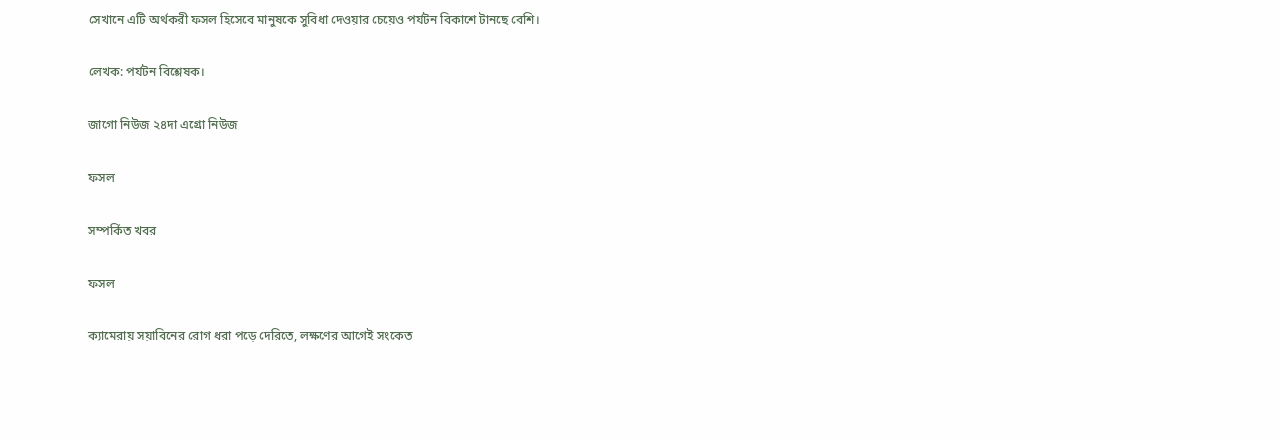সেখানে এটি অর্থকরী ফসল হিসেবে মানুষকে সুবিধা দেওয়ার চেয়েও পর্যটন বিকাশে টানছে বেশি।

লেখক: পর্যটন বিশ্লেষক।

জাগো নিউজ ২৪দা এগ্রো নিউজ

ফসল

সম্পর্কিত খবর

ফসল

ক্যামেরায় সয়াবিনের রোগ ধরা পড়ে দেরিতে, লক্ষণের আগেই সংকেত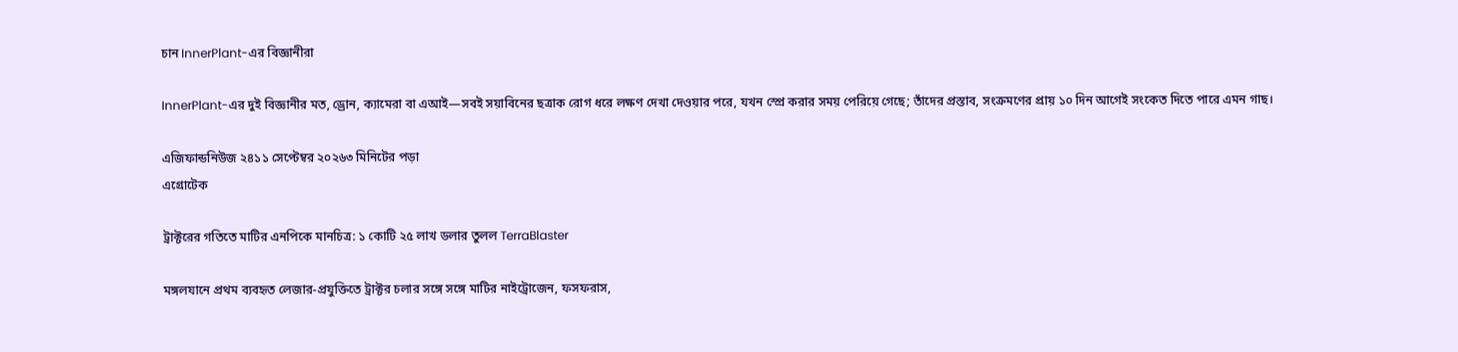চান InnerPlant-এর বিজ্ঞানীরা

InnerPlant-এর দুই বিজ্ঞানীর মত, ড্রোন, ক্যামেরা বা এআই—সবই সয়াবিনের ছত্রাক রোগ ধরে লক্ষণ দেখা দেওয়ার পরে, যখন স্প্রে করার সময় পেরিয়ে গেছে; তাঁদের প্রস্তাব, সংক্রমণের প্রায় ১০ দিন আগেই সংকেত দিতে পারে এমন গাছ।

এজিফান্ডনিউজ ২৪১১ সেপ্টেম্বর ২০২৬৩ মিনিটের পড়া
এগ্রোটেক

ট্রাক্টরের গতিতে মাটির এনপিকে মানচিত্র: ১ কোটি ২৫ লাখ ডলার তুলল TerraBlaster

মঙ্গলযানে প্রথম ব্যবহৃত লেজার-প্রযুক্তিতে ট্রাক্টর চলার সঙ্গে সঙ্গে মাটির নাইট্রোজেন, ফসফরাস,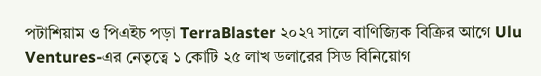পটাশিয়াম ও পিএইচ পড়া TerraBlaster ২০২৭ সালে বাণিজ্যিক বিক্রির আগে Ulu Ventures-এর নেতৃত্বে ১ কোটি ২৫ লাখ ডলারের সিড বিনিয়োগ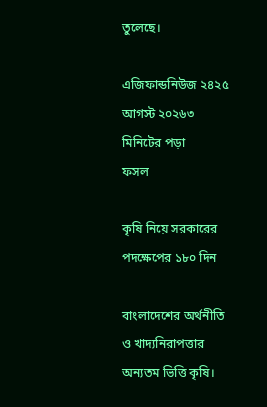তুলেছে।

এজিফান্ডনিউজ ২৪২৫ আগস্ট ২০২৬৩ মিনিটের পড়া
ফসল

কৃষি নিয়ে সরকারের পদক্ষেপের ১৮০ দিন

বাংলাদেশের অর্থনীতি ও খাদ্যনিরাপত্তার অন্যতম ভিত্তি কৃষি।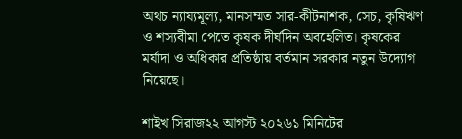অথচ ন্যায্যমূল্য, মানসম্মত সার-কীটনাশক, সেচ, কৃষিঋণ ও শস্যবীমা পেতে কৃষক দীর্ঘদিন অবহেলিত। কৃষকের মর্যাদা ও অধিকার প্রতিষ্ঠায় বর্তমান সরকার নতুন উদ্যোগ নিয়েছে।

শাইখ সিরাজ২২ আগস্ট ২০২৬১ মিনিটের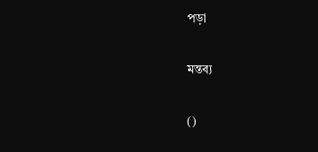পড়া

মন্তব্য

()